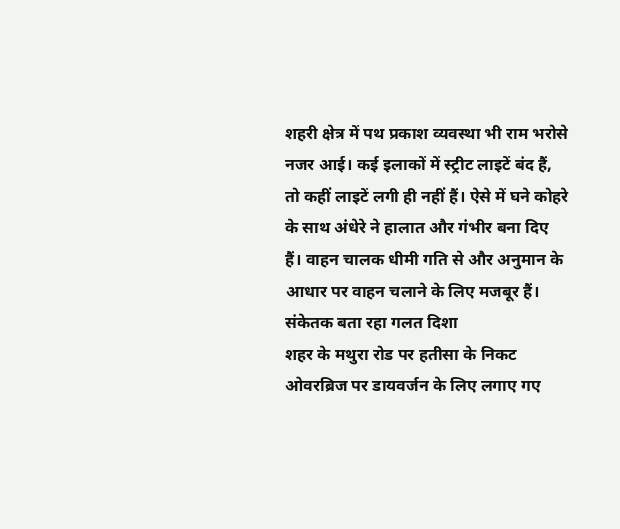शहरी क्षेत्र में पथ प्रकाश व्यवस्था भी राम भरोसे नजर आई। कई इलाकों में स्ट्रीट लाइटें बंद हैं, तो कहीं लाइटें लगी ही नहीं हैं। ऐसे में घने कोहरे के साथ अंधेरे ने हालात और गंभीर बना दिए हैं। वाहन चालक धीमी गति से और अनुमान के आधार पर वाहन चलाने के लिए मजबूर हैं।
संकेतक बता रहा गलत दिशा
शहर के मथुरा रोड पर हतीसा के निकट ओवरब्रिज पर डायवर्जन के लिए लगाए गए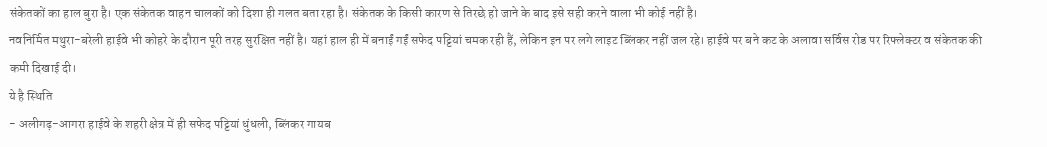संकेतकों का हाल बुरा है। एक संकेतक वाहन चालकों को दिशा ही गलत बता रहा है। संकेतक के किसी कारण से तिरछे हो जाने के बाद इसे सही करने वाला भी कोई नहीं है।
नवनिर्मित मथुरा-बरेली हाईवे भी कोहरे के दौरान पूरी तरह सुरक्षित नहीं है। यहां हाल ही में बनाईं गईं सफेद पट्टियां चमक रही हैं, लेकिन इन पर लगे लाइट ब्लिंकर नहीं जल रहे। हाईवे पर बने कट के अलावा सर्विस रोड पर रिफ्लेक्टर व संकेतक की कमी दिखाई दी।
ये है स्थिति
- अलीगढ़-आगरा हाईवे के शहरी क्षेत्र में ही सफेद पट्टियां धुंधली, ब्लिंकर गायब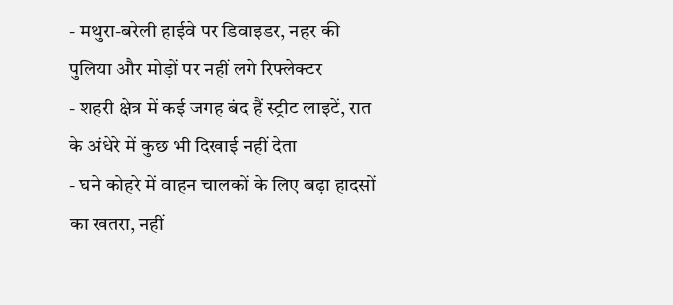- मथुरा-बरेली हाईवे पर डिवाइडर, नहर की पुलिया और मोड़ों पर नहीं लगे रिफ्लेक्टर
- शहरी क्षेत्र में कई जगह बंद हैं स्ट्रीट लाइटें, रात के अंधेरे में कुछ भी दिखाई नहीं देता
- घने कोहरे में वाहन चालकों के लिए बढ़ा हादसों का खतरा, नहीं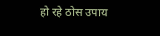हो रहे ठोस उपाय